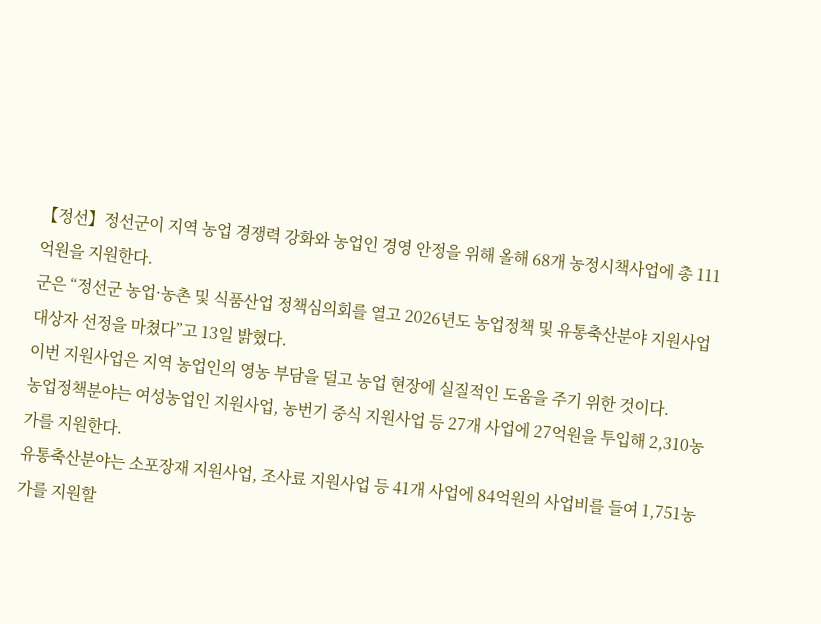【정선】정선군이 지역 농업 경쟁력 강화와 농업인 경영 안정을 위해 올해 68개 농정시책사업에 총 111억원을 지원한다.
군은 “정선군 농업·농촌 및 식품산업 정책심의회를 열고 2026년도 농업정책 및 유통축산분야 지원사업 대상자 선정을 마쳤다”고 13일 밝혔다.
이번 지원사업은 지역 농업인의 영농 부담을 덜고 농업 현장에 실질적인 도움을 주기 위한 것이다.
농업정책분야는 여성농업인 지원사업, 농번기 중식 지원사업 등 27개 사업에 27억원을 투입해 2,310농가를 지원한다.
유통축산분야는 소포장재 지원사업, 조사료 지원사업 등 41개 사업에 84억원의 사업비를 들여 1,751농가를 지원할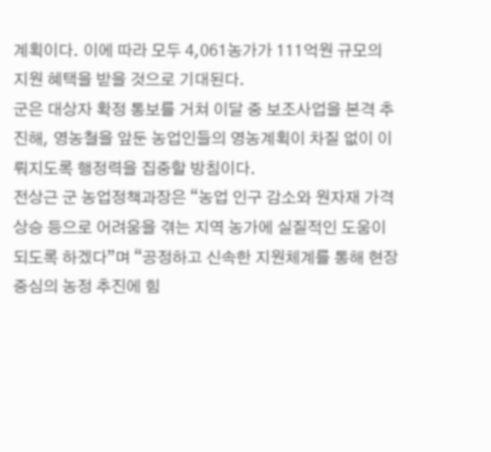계획이다. 이에 따라 모두 4,061농가가 111억원 규모의 지원 혜택을 받을 것으로 기대된다.
군은 대상자 확정 통보를 거쳐 이달 중 보조사업을 본격 추진해, 영농철을 앞둔 농업인들의 영농계획이 차질 없이 이뤄지도록 행정력을 집중할 방침이다.
전상근 군 농업정책과장은 “농업 인구 감소와 원자재 가격 상승 등으로 어려움을 겪는 지역 농가에 실질적인 도움이 되도록 하겠다”며 “공정하고 신속한 지원체계를 통해 현장 중심의 농정 추진에 힘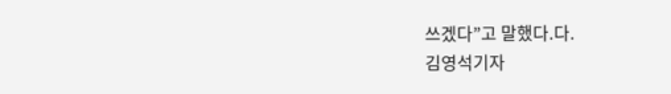쓰겠다”고 말했다.다.
김영석기자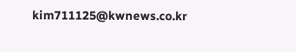kim711125@kwnews.co.kr